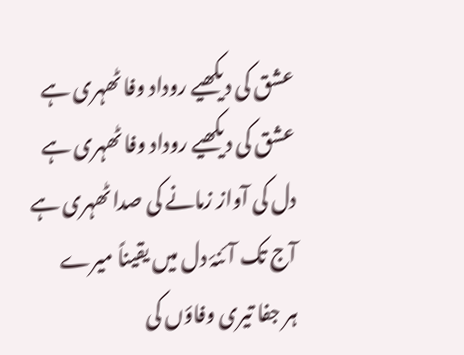عشق کی دیکھیے روداد وفا ٹھہری ہے
عشق کی دیکھیے روداد وفا ٹھہری ہے
دل کی آواز زمانے کی صدا ٹھہری ہے
آج تک آئنۂ دل میں یقیناً میرے
ہر جفا تیری وفاؤں کی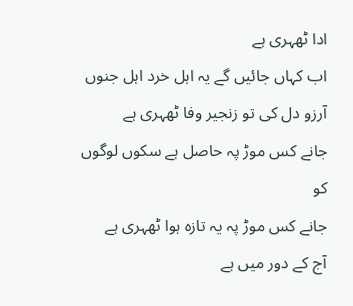ادا ٹھہری ہے
اب کہاں جائیں گے یہ اہل خرد اہل جنوں
آرزو دل کی تو زنجیر وفا ٹھہری ہے
جانے کس موڑ پہ حاصل ہے سکوں لوگوں کو
جانے کس موڑ پہ یہ تازہ ہوا ٹھہری ہے
آج کے دور میں ہے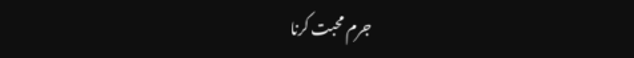جرم محبت کرنا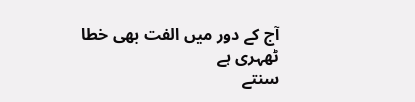آج کے دور میں الفت بھی خطا ٹھہری ہے
سنتے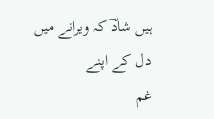ہیں شادؔ کہ ویرانے میں دل کے اپنے
غم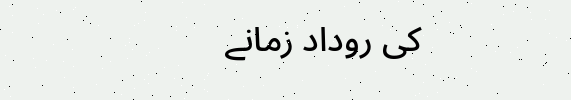کی روداد زمانے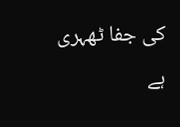کی جفا ٹھہری ہے